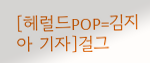[헤럴드POP=김지아 기자]걸그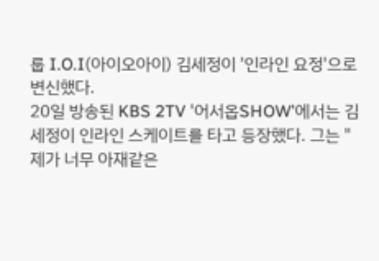룹 I.O.I(아이오아이) 김세정이 '인라인 요정'으로 변신했다.
20일 방송된 KBS 2TV '어서옵SHOW'에서는 김세정이 인라인 스케이트를 타고 등장했다. 그는 "제가 너무 아재같은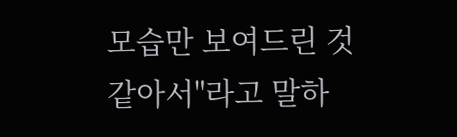모습만 보여드린 것 같아서"라고 말하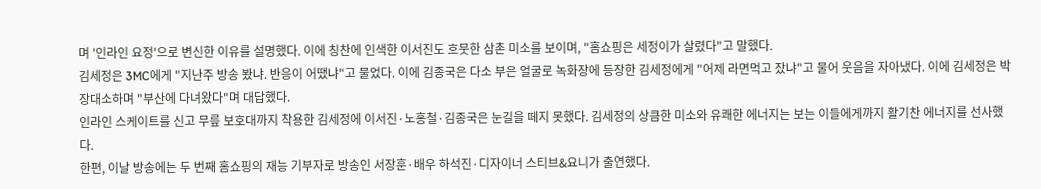며 '인라인 요정'으로 변신한 이유를 설명했다. 이에 칭찬에 인색한 이서진도 흐뭇한 삼촌 미소를 보이며, "홈쇼핑은 세정이가 살렸다"고 말했다.
김세정은 3MC에게 "지난주 방송 봤냐. 반응이 어땠냐"고 물었다. 이에 김종국은 다소 부은 얼굴로 녹화장에 등장한 김세정에게 "어제 라면먹고 잤냐"고 물어 웃음을 자아냈다. 이에 김세정은 박장대소하며 "부산에 다녀왔다"며 대답했다.
인라인 스케이트를 신고 무릎 보호대까지 착용한 김세정에 이서진·노홍철·김종국은 눈길을 떼지 못했다. 김세정의 상큼한 미소와 유쾌한 에너지는 보는 이들에게까지 활기찬 에너지를 선사했다.
한편, 이날 방송에는 두 번째 홈쇼핑의 재능 기부자로 방송인 서장훈·배우 하석진·디자이너 스티브&요니가 출연했다.